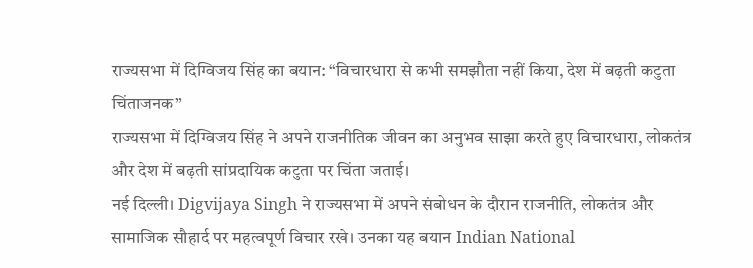राज्यसभा में दिग्विजय सिंह का बयान: “विचारधारा से कभी समझौता नहीं किया, देश में बढ़ती कटुता चिंताजनक”
राज्यसभा में दिग्विजय सिंह ने अपने राजनीतिक जीवन का अनुभव साझा करते हुए विचारधारा, लोकतंत्र और देश में बढ़ती सांप्रदायिक कटुता पर चिंता जताई।
नई दिल्ली। Digvijaya Singh ने राज्यसभा में अपने संबोधन के दौरान राजनीति, लोकतंत्र और सामाजिक सौहार्द पर महत्वपूर्ण विचार रखे। उनका यह बयान Indian National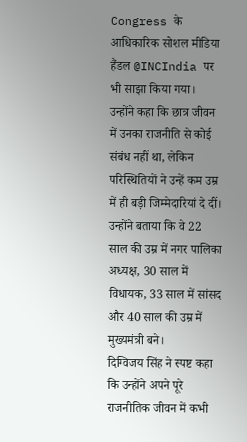Congress के आधिकारिक सोशल मीडिया हैंडल @INCIndia पर भी साझा किया गया।
उन्होंने कहा कि छात्र जीवन में उनका राजनीति से कोई संबंध नहीं था, लेकिन परिस्थितियों ने उन्हें कम उम्र में ही बड़ी जिम्मेदारियां दे दीं। उन्होंने बताया कि वे 22 साल की उम्र में नगर पालिका अध्यक्ष, 30 साल में विधायक, 33 साल में सांसद और 40 साल की उम्र में मुख्यमंत्री बने।
दिग्विजय सिंह ने स्पष्ट कहा कि उन्होंने अपने पूरे राजनीतिक जीवन में कभी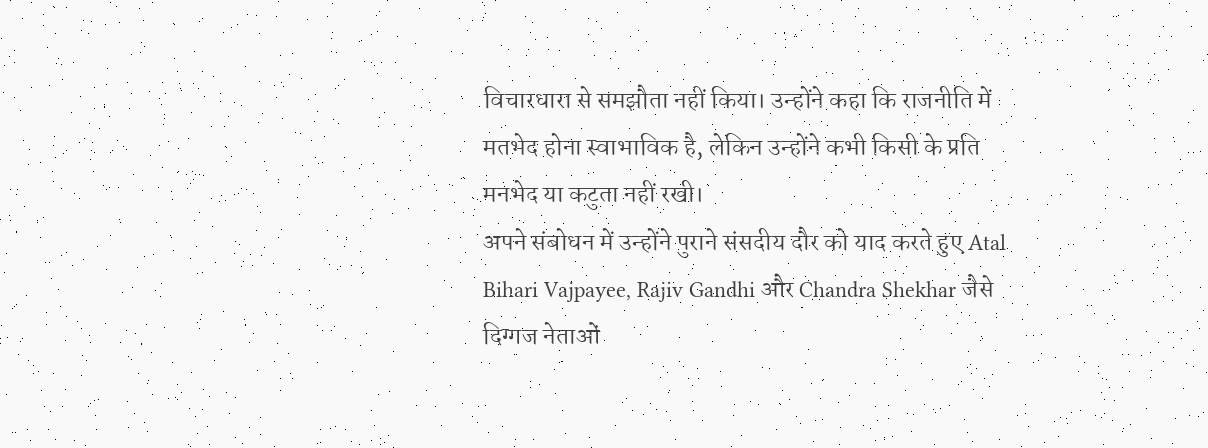विचारधारा से समझौता नहीं किया। उन्होंने कहा कि राजनीति में मतभेद होना स्वाभाविक है, लेकिन उन्होंने कभी किसी के प्रति मनभेद या कटुता नहीं रखी।
अपने संबोधन में उन्होंने पुराने संसदीय दौर को याद करते हुए Atal Bihari Vajpayee, Rajiv Gandhi और Chandra Shekhar जैसे दिग्गज नेताओं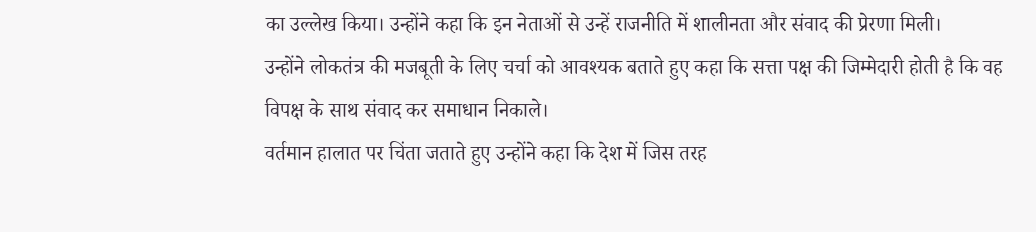का उल्लेख किया। उन्होंने कहा कि इन नेताओं से उन्हें राजनीति में शालीनता और संवाद की प्रेरणा मिली।
उन्होंने लोकतंत्र की मजबूती के लिए चर्चा को आवश्यक बताते हुए कहा कि सत्ता पक्ष की जिम्मेदारी होती है कि वह विपक्ष के साथ संवाद कर समाधान निकाले।
वर्तमान हालात पर चिंता जताते हुए उन्होंने कहा कि देश में जिस तरह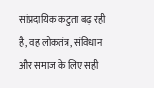सांप्रदायिक कटुता बढ़ रही है, वह लोकतंत्र, संविधान और समाज के लिए सही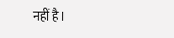नहीं है।